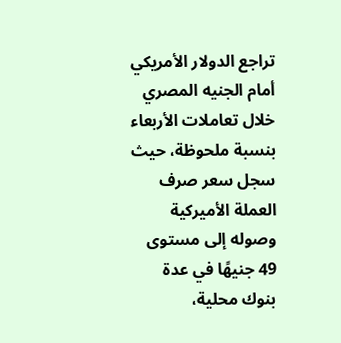تراجع الدولار الأمريكي أمام الجنيه المصري خلال تعاملات الأربعاء بنسبة ملحوظة، حيث سجل سعر صرف العملة الأميركية وصوله إلى مستوى 49 جنيهًا في عدة بنوك محلية،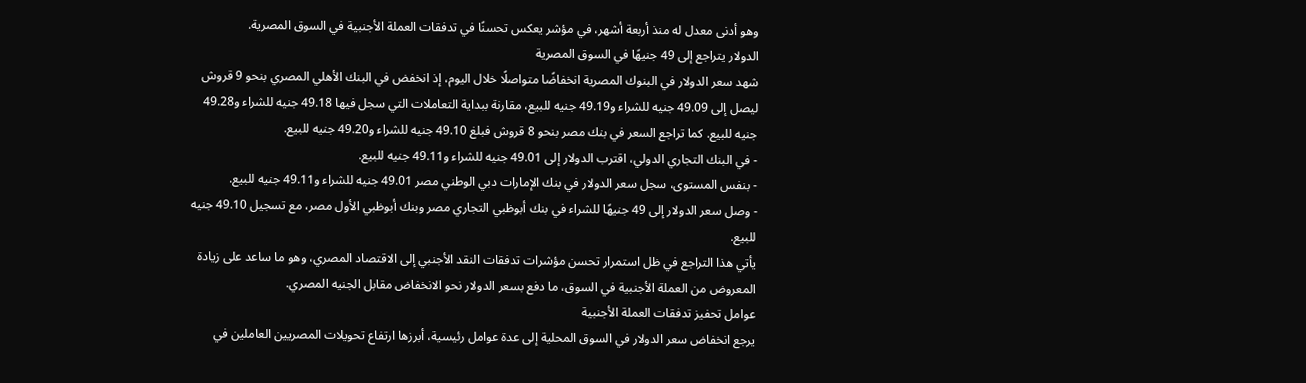وهو أدنى معدل له منذ أربعة أشهر، في مؤشر يعكس تحسنًا في تدفقات العملة الأجنبية في السوق المصرية.
الدولار يتراجع إلى 49 جنيهًا في السوق المصرية
شهد سعر الدولار في البنوك المصرية انخفاضًا متواصلًا خلال اليوم، إذ انخفض في البنك الأهلي المصري بنحو 9 قروش ليصل إلى 49.09 جنيه للشراء و49.19 جنيه للبيع، مقارنة ببداية التعاملات التي سجل فيها 49.18 جنيه للشراء و49.28 جنيه للبيع. كما تراجع السعر في بنك مصر بنحو 8 قروش فبلغ 49.10 جنيه للشراء و49.20 جنيه للبيع.
- في البنك التجاري الدولي، اقترب الدولار إلى 49.01 جنيه للشراء و49.11 جنيه للبيع.
- بنفس المستوى، سجل سعر الدولار في بنك الإمارات دبي الوطني مصر 49.01 جنيه للشراء و49.11 جنيه للبيع.
- وصل سعر الدولار إلى 49 جنيهًا للشراء في بنك أبوظبي التجاري مصر وبنك أبوظبي الأول مصر، مع تسجيل 49.10 جنيه للبيع.
يأتي هذا التراجع في ظل استمرار تحسن مؤشرات تدفقات النقد الأجنبي إلى الاقتصاد المصري، وهو ما ساعد على زيادة المعروض من العملة الأجنبية في السوق، ما دفع بسعر الدولار نحو الانخفاض مقابل الجنيه المصري.
عوامل تحفيز تدفقات العملة الأجنبية
يرجع انخفاض سعر الدولار في السوق المحلية إلى عدة عوامل رئيسية، أبرزها ارتفاع تحويلات المصريين العاملين في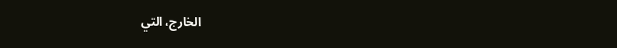الخارج، التي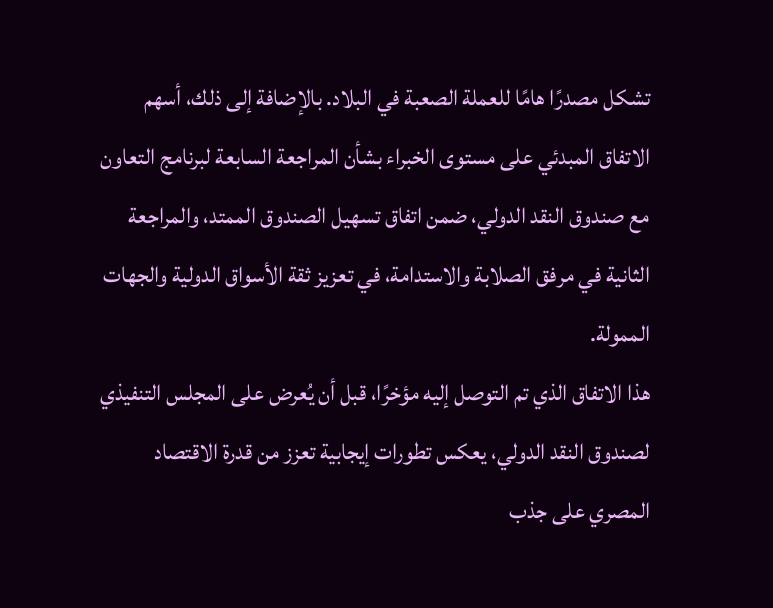تشكل مصدرًا هامًا للعملة الصعبة في البلاد. بالإضافة إلى ذلك، أسهم الاتفاق المبدئي على مستوى الخبراء بشأن المراجعة السابعة لبرنامج التعاون مع صندوق النقد الدولي، ضمن اتفاق تسهيل الصندوق الممتد، والمراجعة الثانية في مرفق الصلابة والاستدامة، في تعزيز ثقة الأسواق الدولية والجهات الممولة.
هذا الاتفاق الذي تم التوصل إليه مؤخرًا، قبل أن يُعرض على المجلس التنفيذي لصندوق النقد الدولي، يعكس تطورات إيجابية تعزز من قدرة الاقتصاد المصري على جذب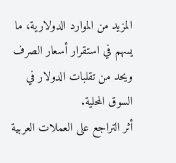المزيد من الموارد الدولارية، ما يسهم في استقرار أسعار الصرف ويحد من تقلبات الدولار في السوق المحلية.
أثر التراجع على العملات العربية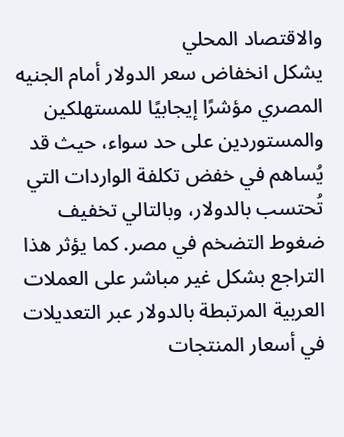والاقتصاد المحلي
يشكل انخفاض سعر الدولار أمام الجنيه المصري مؤشرًا إيجابيًا للمستهلكين والمستوردين على حد سواء، حيث قد يُساهم في خفض تكلفة الواردات التي تُحتسب بالدولار، وبالتالي تخفيف ضغوط التضخم في مصر. كما يؤثر هذا التراجع بشكل غير مباشر على العملات العربية المرتبطة بالدولار عبر التعديلات في أسعار المنتجات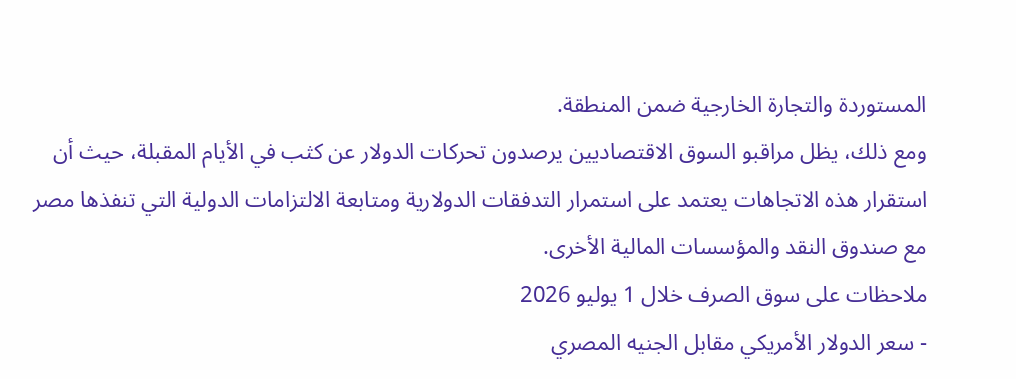المستوردة والتجارة الخارجية ضمن المنطقة.
ومع ذلك، يظل مراقبو السوق الاقتصاديين يرصدون تحركات الدولار عن كثب في الأيام المقبلة، حيث أن استقرار هذه الاتجاهات يعتمد على استمرار التدفقات الدولارية ومتابعة الالتزامات الدولية التي تنفذها مصر مع صندوق النقد والمؤسسات المالية الأخرى.
ملاحظات على سوق الصرف خلال 1 يوليو 2026
- سعر الدولار الأمريكي مقابل الجنيه المصري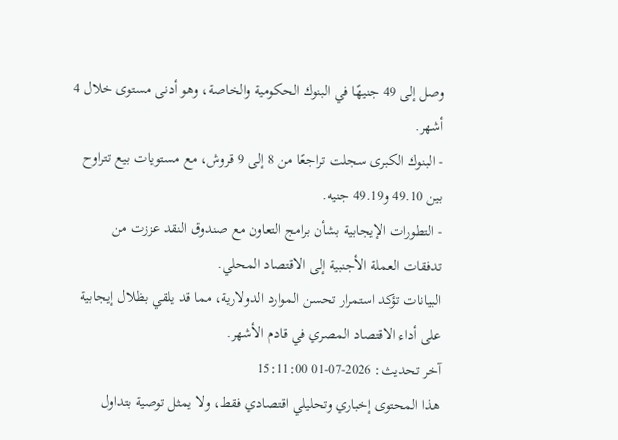وصل إلى 49 جنيهًا في البنوك الحكومية والخاصة، وهو أدنى مستوى خلال 4 أشهر.
- البنوك الكبرى سجلت تراجعًا من 8 إلى 9 قروش، مع مستويات بيع تتراوح بين 49.10 و49.19 جنيه.
- التطورات الإيجابية بشأن برامج التعاون مع صندوق النقد عززت من تدفقات العملة الأجنبية إلى الاقتصاد المحلي.
البيانات تؤكد استمرار تحسن الموارد الدولارية، مما قد يلقي بظلال إيجابية على أداء الاقتصاد المصري في قادم الأشهر.
آخر تحديث: 2026-07-01 15:11:00
هذا المحتوى إخباري وتحليلي اقتصادي فقط، ولا يمثل توصية بتداول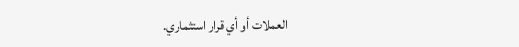العملات أو أي قرار استثماري.